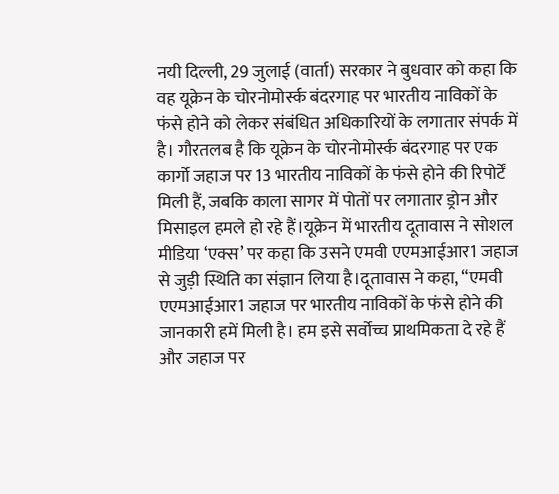नयी दिल्ली, 29 जुलाई (वार्ता) सरकार ने बुधवार को कहा कि वह यूक्रेन के चोरनोमोर्स्क बंदरगाह पर भारतीय नाविकों के फंसे होने को लेकर संबंधित अधिकारियों के लगातार संपर्क में है। गौरतलब है कि यूक्रेन के चोरनोमोर्स्क बंदरगाह पर एक कार्गो जहाज पर 13 भारतीय नाविकों के फंसे होने की रिपोर्टें मिली हैं, जबकि काला सागर में पोतों पर लगातार ड्रोन और मिसाइल हमले हो रहे हैं।यूक्रेन में भारतीय दूतावास ने सोशल मीडिया ‘एक्स’ पर कहा कि उसने एमवी एएमआईआर1 जहाज से जुड़ी स्थिति का संज्ञान लिया है।दूतावास ने कहा, “एमवी एएमआईआर1 जहाज पर भारतीय नाविकों के फंसे होने की जानकारी हमें मिली है। हम इसे सर्वोच्च प्राथमिकता दे रहे हैं और जहाज पर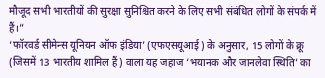मौजूद सभी भारतीयों की सुरक्षा सुनिश्चित करने के लिए सभी संबंधित लोगों के संपर्क में हैं।”
‘फॉरवर्ड सीमेन्स यूनियन ऑफ इंडिया’ (एफएसयूआई) के अनुसार, 15 लोगों के क्रू (जिसमें 13 भारतीय शामिल हैं) वाला यह जहाज ‘भयानक और जानलेवा स्थिति’ का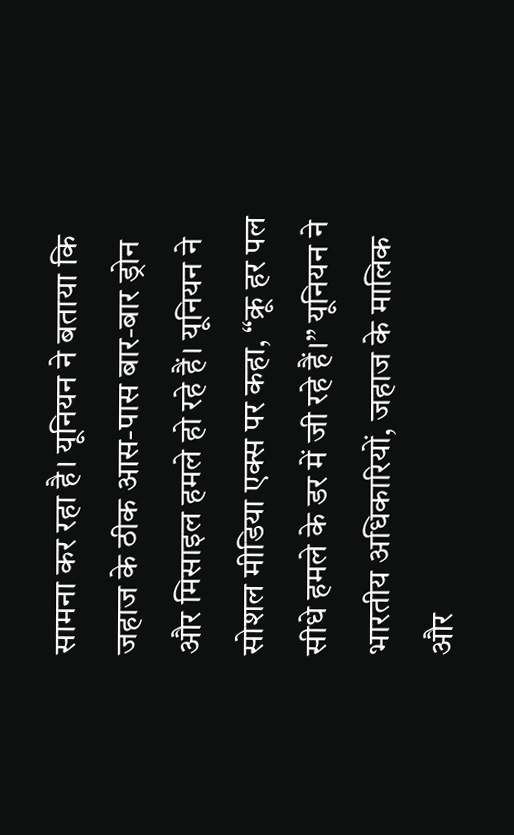सामना कर रहा है। यूनियन ने बताया कि जहाज के ठीक आस-पास बार-बार ड्रोन और मिसाइल हमले हो रहे हैं। यूनियन ने सोशल मीडिया एक्स पर कहा, “क्रू हर पल सीधे हमले के डर में जी रहे हैं।” यूनियन ने भारतीय अधिकारियों, जहाज के मालिक और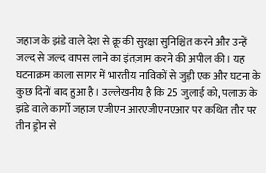जहाज के झंडे वाले देश से क्रू की सुरक्षा सुनिश्चित करने और उन्हें जल्द से जल्द वापस लाने का इंतज़ाम करने की अपील की। यह घटनाक्रम काला सागर में भारतीय नाविकों से जुड़ी एक और घटना के कुछ दिनों बाद हुआ है। उल्लेखनीय है कि 25 जुलाई को, पलाऊ के झंडे वाले कार्गो जहाज एजीएन आरएजीएनएआर पर कथित तौर पर तीन ड्रोन से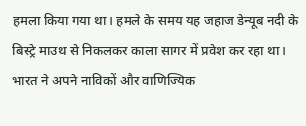हमला किया गया था। हमले के समय यह जहाज डेन्यूब नदी के बिस्ट्रे माउथ से निकलकर काला सागर में प्रवेश कर रहा था।
भारत ने अपने नाविकों और वाणिज्यिक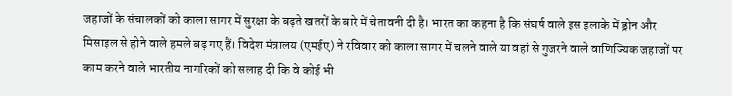जहाजों के संचालकों को काला सागर में सुरक्षा के बढ़ते खतरों के बारे में चेतावनी दी है। भारत का कहना है कि संघर्ष वाले इस इलाके में ड्रोन और मिसाइल से होने वाले हमले बढ़ गए हैं। विदेश मंत्रालय (एमईए) ने रविवार को काला सागर में चलने वाले या वहां से गुजरने वाले वाणिज्यिक जहाजों पर काम करने वाले भारतीय नागरिकों को सलाह दी कि वे कोई भी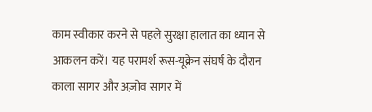काम स्वीकार करने से पहले सुरक्षा हालात का ध्यान से आकलन करें। यह परामर्श रूस-यूक्रेन संघर्ष के दौरान काला सागर और अज़ोव सागर में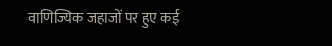वाणिज्यिक जहाजों पर हुए कई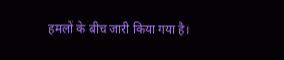हमलों के बीच जारी किया गया है।